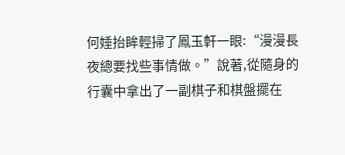何娷抬眸輕掃了鳳玉軒一眼:“漫漫長夜總要找些事情做。”說著,從隨身的行囊中拿出了一副棋子和棋盤擺在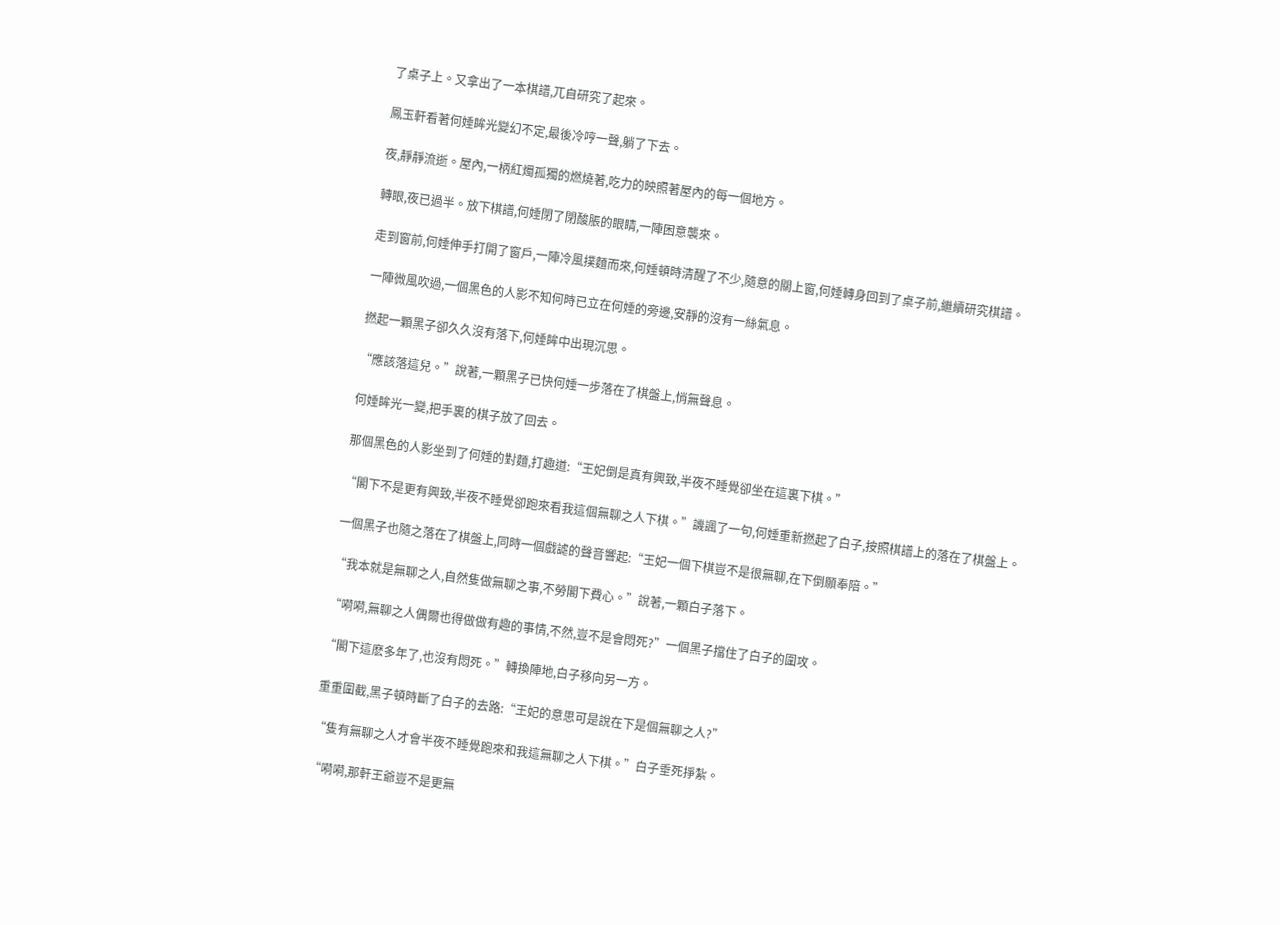了桌子上。又拿出了一本棋譜,兀自研究了起來。

鳳玉軒看著何娷眸光變幻不定,最後冷哼一聲,躺了下去。

夜,靜靜流逝。屋內,一柄紅燭孤獨的燃燒著,吃力的映照著屋內的每一個地方。

轉眼,夜已過半。放下棋譜,何娷閉了閉酸脹的眼睛,一陣困意襲來。

走到窗前,何娷伸手打開了窗戶,一陣冷風撲麵而來,何娷頓時清醒了不少,隨意的關上窗,何娷轉身回到了桌子前,繼續研究棋譜。

一陣微風吹過,一個黑色的人影不知何時已立在何娷的旁邊,安靜的沒有一絲氣息。

撚起一顆黑子卻久久沒有落下,何娷眸中出現沉思。

“應該落這兒。”說著,一顆黑子已快何娷一步落在了棋盤上,悄無聲息。

何娷眸光一變,把手裏的棋子放了回去。

那個黑色的人影坐到了何娷的對麵,打趣道:“王妃倒是真有興致,半夜不睡覺卻坐在這裏下棋。”

“閣下不是更有興致,半夜不睡覺卻跑來看我這個無聊之人下棋。”譏諷了一句,何娷重新撚起了白子,按照棋譜上的落在了棋盤上。

一個黑子也隨之落在了棋盤上,同時一個戲謔的聲音響起:“王妃一個下棋豈不是很無聊,在下倒願奉陪。”

“我本就是無聊之人,自然隻做無聊之事,不勞閣下費心。”說著,一顆白子落下。

“嗬嗬,無聊之人偶爾也得做做有趣的事情,不然,豈不是會悶死?”一個黑子擋住了白子的圍攻。

“閣下這麽多年了,也沒有悶死。”轉換陣地,白子移向另一方。

重重圍截,黑子頓時斷了白子的去路:“王妃的意思可是說在下是個無聊之人?”

“隻有無聊之人才會半夜不睡覺跑來和我這無聊之人下棋。”白子垂死掙紮。

“嗬嗬,那軒王爺豈不是更無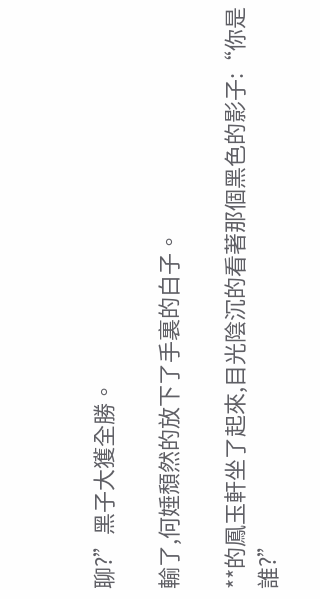聊?”黑子大獲全勝。

輸了,何娷頹然的放下了手裏的白子。

**的鳳玉軒坐了起來,目光陰沉的看著那個黑色的影子:“你是誰?”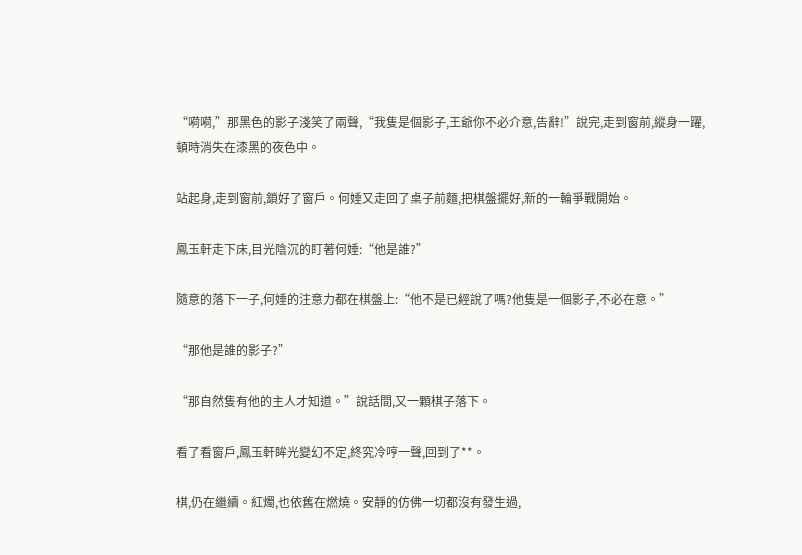“嗬嗬,”那黑色的影子淺笑了兩聲,“我隻是個影子,王爺你不必介意,告辭!”說完,走到窗前,縱身一躍,頓時消失在漆黑的夜色中。

站起身,走到窗前,鎖好了窗戶。何娷又走回了桌子前麵,把棋盤擺好,新的一輪爭戰開始。

鳳玉軒走下床,目光陰沉的盯著何娷:“他是誰?”

隨意的落下一子,何娷的注意力都在棋盤上:“他不是已經說了嗎?他隻是一個影子,不必在意。”

“那他是誰的影子?”

“那自然隻有他的主人才知道。”說話間,又一顆棋子落下。

看了看窗戶,鳳玉軒眸光變幻不定,終究冷哼一聲,回到了**。

棋,仍在繼續。紅燭,也依舊在燃燒。安靜的仿佛一切都沒有發生過,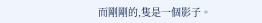而剛剛的,隻是一個影子。